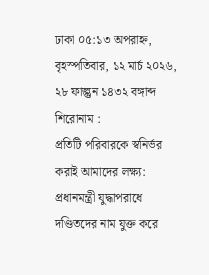ঢাকা ০৫:১৩ অপরাহ্ন, বৃহস্পতিবার, ১২ মার্চ ২০২৬, ২৮ ফাল্গুন ১৪৩২ বঙ্গাব্দ
শিরোনাম :
প্রতিটি পরিবারকে স্বনির্ভর করাই আমাদের লক্ষ্য: প্রধানমন্ত্রী যুদ্ধাপরাধে দণ্ডিতদের নাম যুক্ত করে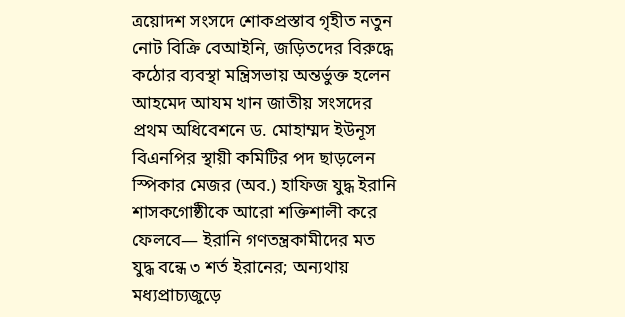ত্রয়োদশ সংসদে শোকপ্রস্তাব গৃহীত নতুন নোট বিক্রি বেআইনি, জড়িতদের বিরুদ্ধে কঠোর ব্যবস্থা মন্ত্রিসভায় অন্তর্ভুক্ত হলেন আহমেদ আযম খান জাতীয় সংসদের প্রথম অধিবেশনে ড. মোহাম্মদ ইউনূস বিএনপির স্থায়ী কমিটির পদ ছাড়লেন স্পিকার মেজর (অব.) হাফিজ যুদ্ধ ইরানি শাসকগোষ্ঠীকে আরো শক্তিশালী করে ফেলবে— ইরানি গণতন্ত্রকামীদের মত যুদ্ধ বন্ধে ৩ শর্ত ইরানের; অন্যথায় মধ্যপ্রাচ্যজুড়ে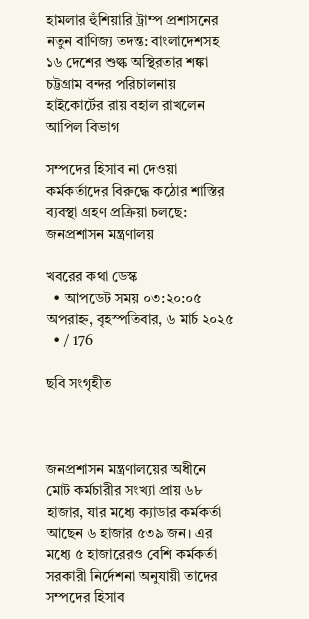হামলার হুঁশিয়ারি ট্রাম্প প্রশাসনের নতুন বাণিজ্য তদন্ত: বাংলাদেশসহ ১৬ দেশের শুল্ক অস্থিরতার শঙ্কা চট্টগ্রাম বন্দর পরিচালনায় হাইকোর্টের রায় বহাল রাখলেন আপিল বিভাগ

সম্পদের হিসাব না দেওয়া কর্মকর্তাদের বিরুদ্ধে কঠোর শাস্তির ব্যবস্থা গ্রহণ প্রক্রিয়া চলছে: জনপ্রশাসন মন্ত্রণালয়

খবরের কথা ডেস্ক
  • আপডেট সময় ০৩:২০:০৫ অপরাহ্ন, বৃহস্পতিবার, ৬ মার্চ ২০২৫
  • / 176

ছবি সংগৃহীত



জনপ্রশাসন মন্ত্রণালয়ের অধীনে মোট কর্মচারীর সংখ্যা প্রায় ৬৮ হাজার, যার মধ্যে ক্যাডার কর্মকর্তা আছেন ৬ হাজার ৫৩৯ জন। এর মধ্যে ৫ হাজারেরও বেশি কর্মকর্তা সরকারী নির্দেশনা অনুযায়ী তাদের সম্পদের হিসাব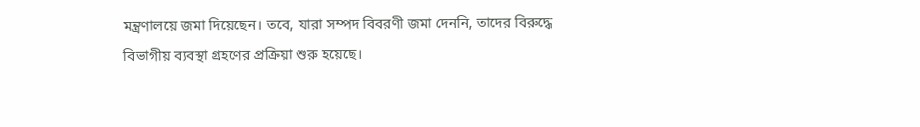মন্ত্রণালয়ে জমা দিয়েছেন। তবে, যারা সম্পদ বিবরণী জমা দেননি, তাদের বিরুদ্ধে বিভাগীয় ব্যবস্থা গ্রহণের প্রক্রিয়া শুরু হয়েছে।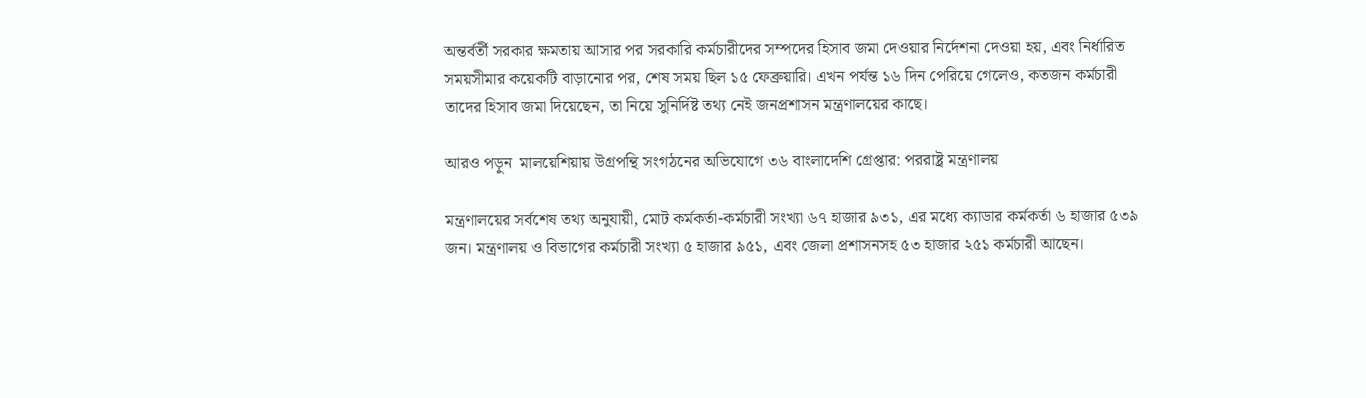অন্তর্বর্তী সরকার ক্ষমতায় আসার পর সরকারি কর্মচারীদের সম্পদের হিসাব জমা দেওয়ার নির্দেশনা দেওয়া হয়, এবং নির্ধারিত সময়সীমার কয়েকটি বাড়ানোর পর, শেষ সময় ছিল ১৫ ফেব্রুয়ারি। এখন পর্যন্ত ১৬ দিন পেরিয়ে গেলেও, কতজন কর্মচারী তাদের হিসাব জমা দিয়েছেন, তা নিয়ে সুনির্দিষ্ট তথ্য নেই জনপ্রশাসন মন্ত্রণালয়ের কাছে।

আরও পড়ুন  মালয়েশিয়ায় উগ্রপন্থি সংগঠনের অভিযোগে ৩৬ বাংলাদেশি গ্রেপ্তার: পররাষ্ট্র মন্ত্রণালয়

মন্ত্রণালয়ের সর্বশেষ তথ্য অনুযায়ী, মোট কর্মকর্তা-কর্মচারী সংখ্যা ৬৭ হাজার ৯৩১, এর মধ্যে ক্যাডার কর্মকর্তা ৬ হাজার ৫৩৯ জন। মন্ত্রণালয় ও বিভাগের কর্মচারী সংখ্যা ৫ হাজার ৯৫১, এবং জেলা প্রশাসনসহ ৫৩ হাজার ২৫১ কর্মচারী আছেন।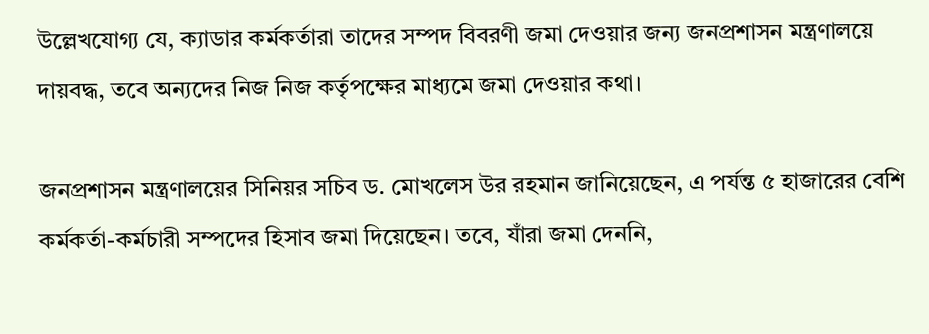উল্লেখযোগ্য যে, ক্যাডার কর্মকর্তারা তাদের সম্পদ বিবরণী জমা দেওয়ার জন্য জনপ্রশাসন মন্ত্রণালয়ে দায়বদ্ধ, তবে অন্যদের নিজ নিজ কর্তৃপক্ষের মাধ্যমে জমা দেওয়ার কথা।

জনপ্রশাসন মন্ত্রণালয়ের সিনিয়র সচিব ড. মোখলেস উর রহমান জানিয়েছেন, এ পর্যন্ত ৫ হাজারের বেশি কর্মকর্তা-কর্মচারী সম্পদের হিসাব জমা দিয়েছেন। তবে, যাঁরা জমা দেননি,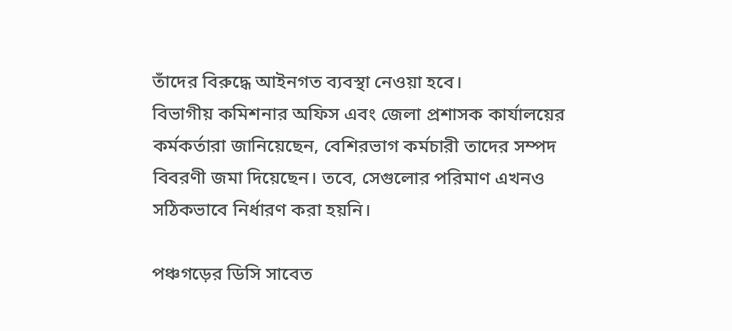তাঁদের বিরুদ্ধে আইনগত ব্যবস্থা নেওয়া হবে।
বিভাগীয় কমিশনার অফিস এবং জেলা প্রশাসক কার্যালয়ের কর্মকর্তারা জানিয়েছেন, বেশিরভাগ কর্মচারী তাদের সম্পদ বিবরণী জমা দিয়েছেন। তবে, সেগুলোর পরিমাণ এখনও সঠিকভাবে নির্ধারণ করা হয়নি।

পঞ্চগড়ের ডিসি সাবেত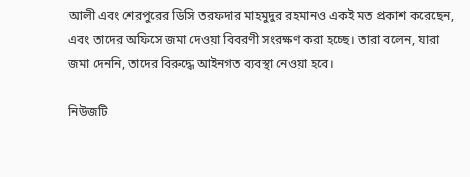আলী এবং শেরপুরের ডিসি তরফদার মাহমুদুর রহমানও একই মত প্রকাশ করেছেন, এবং তাদের অফিসে জমা দেওয়া বিবরণী সংরক্ষণ করা হচ্ছে। তারা বলেন, যারা জমা দেননি, তাদের বিরুদ্ধে আইনগত ব্যবস্থা নেওয়া হবে।

নিউজটি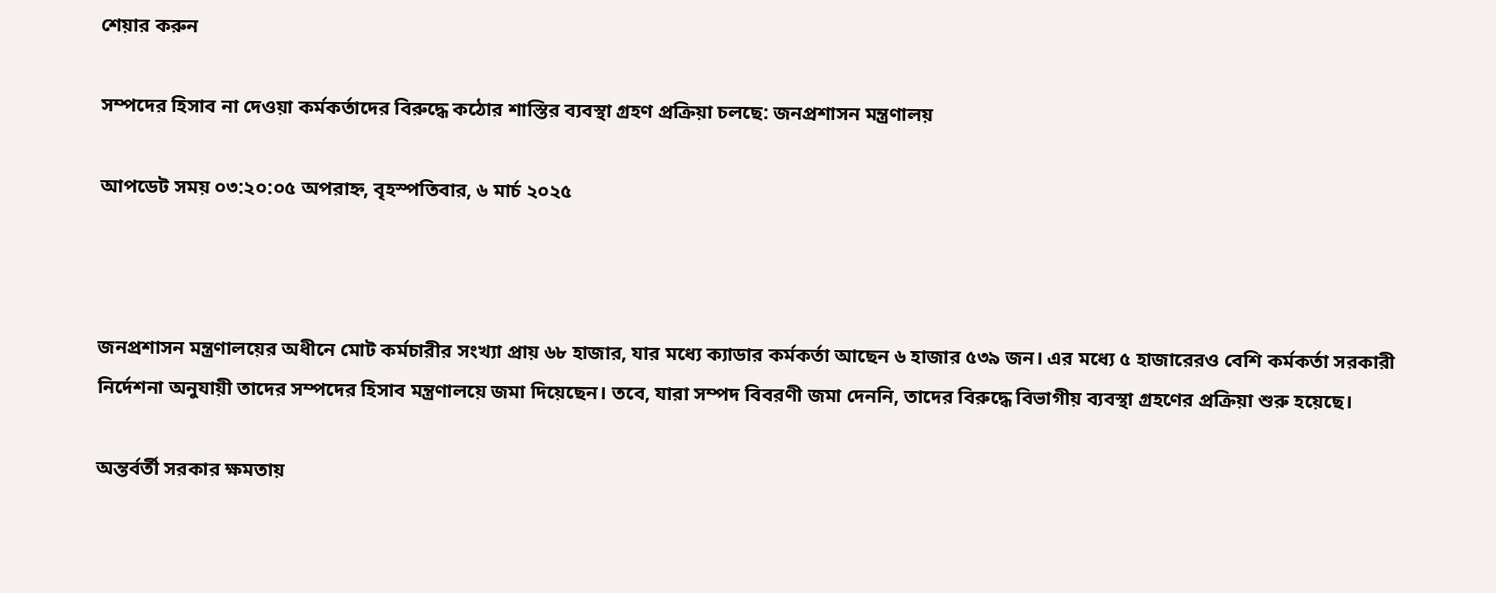শেয়ার করুন

সম্পদের হিসাব না দেওয়া কর্মকর্তাদের বিরুদ্ধে কঠোর শাস্তির ব্যবস্থা গ্রহণ প্রক্রিয়া চলছে: জনপ্রশাসন মন্ত্রণালয়

আপডেট সময় ০৩:২০:০৫ অপরাহ্ন, বৃহস্পতিবার, ৬ মার্চ ২০২৫



জনপ্রশাসন মন্ত্রণালয়ের অধীনে মোট কর্মচারীর সংখ্যা প্রায় ৬৮ হাজার, যার মধ্যে ক্যাডার কর্মকর্তা আছেন ৬ হাজার ৫৩৯ জন। এর মধ্যে ৫ হাজারেরও বেশি কর্মকর্তা সরকারী নির্দেশনা অনুযায়ী তাদের সম্পদের হিসাব মন্ত্রণালয়ে জমা দিয়েছেন। তবে, যারা সম্পদ বিবরণী জমা দেননি, তাদের বিরুদ্ধে বিভাগীয় ব্যবস্থা গ্রহণের প্রক্রিয়া শুরু হয়েছে।

অন্তর্বর্তী সরকার ক্ষমতায়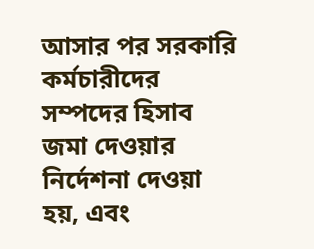আসার পর সরকারি কর্মচারীদের সম্পদের হিসাব জমা দেওয়ার নির্দেশনা দেওয়া হয়, এবং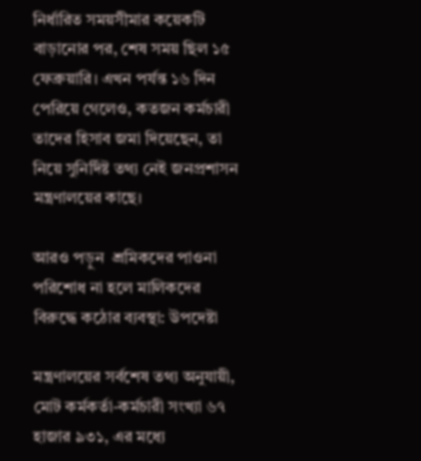নির্ধারিত সময়সীমার কয়েকটি বাড়ানোর পর, শেষ সময় ছিল ১৫ ফেব্রুয়ারি। এখন পর্যন্ত ১৬ দিন পেরিয়ে গেলেও, কতজন কর্মচারী তাদের হিসাব জমা দিয়েছেন, তা নিয়ে সুনির্দিষ্ট তথ্য নেই জনপ্রশাসন মন্ত্রণালয়ের কাছে।

আরও পড়ুন  শ্রমিকদের পাওনা পরিশোধ না হলে মালিকদের বিরুদ্ধে কঠোর ব্যবস্থা: উপদেষ্টা

মন্ত্রণালয়ের সর্বশেষ তথ্য অনুযায়ী, মোট কর্মকর্তা-কর্মচারী সংখ্যা ৬৭ হাজার ৯৩১, এর মধ্যে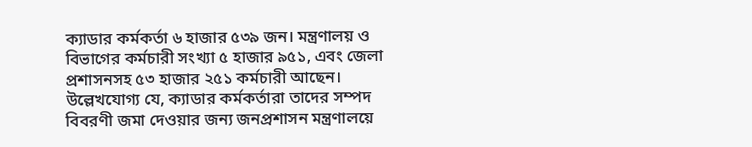ক্যাডার কর্মকর্তা ৬ হাজার ৫৩৯ জন। মন্ত্রণালয় ও বিভাগের কর্মচারী সংখ্যা ৫ হাজার ৯৫১, এবং জেলা প্রশাসনসহ ৫৩ হাজার ২৫১ কর্মচারী আছেন। উল্লেখযোগ্য যে, ক্যাডার কর্মকর্তারা তাদের সম্পদ বিবরণী জমা দেওয়ার জন্য জনপ্রশাসন মন্ত্রণালয়ে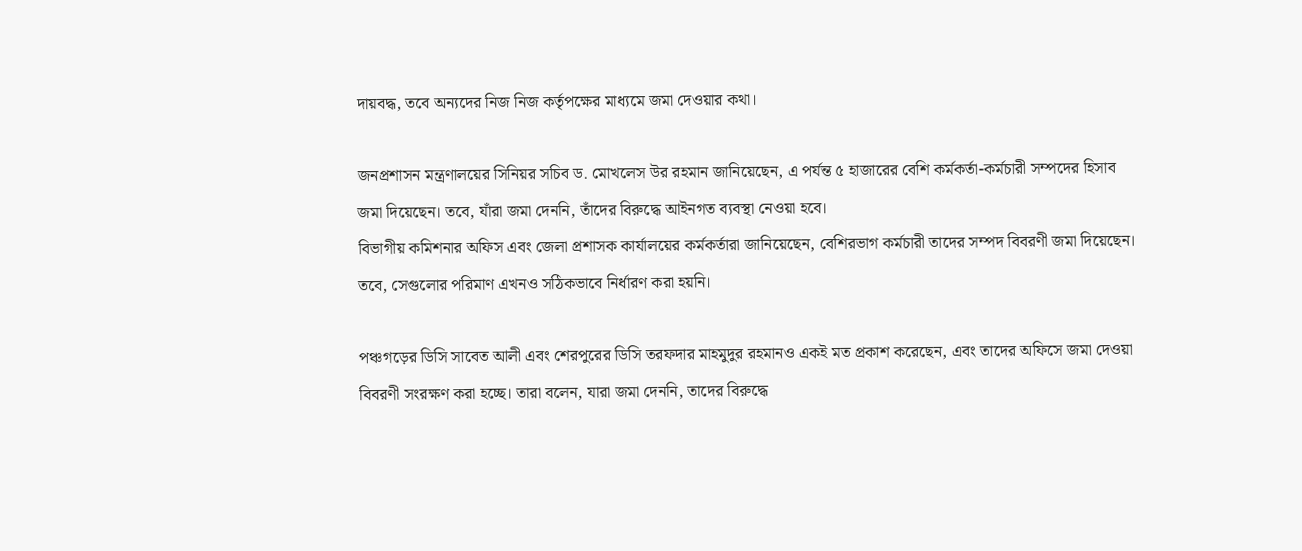দায়বদ্ধ, তবে অন্যদের নিজ নিজ কর্তৃপক্ষের মাধ্যমে জমা দেওয়ার কথা।

জনপ্রশাসন মন্ত্রণালয়ের সিনিয়র সচিব ড. মোখলেস উর রহমান জানিয়েছেন, এ পর্যন্ত ৫ হাজারের বেশি কর্মকর্তা-কর্মচারী সম্পদের হিসাব জমা দিয়েছেন। তবে, যাঁরা জমা দেননি, তাঁদের বিরুদ্ধে আইনগত ব্যবস্থা নেওয়া হবে।
বিভাগীয় কমিশনার অফিস এবং জেলা প্রশাসক কার্যালয়ের কর্মকর্তারা জানিয়েছেন, বেশিরভাগ কর্মচারী তাদের সম্পদ বিবরণী জমা দিয়েছেন। তবে, সেগুলোর পরিমাণ এখনও সঠিকভাবে নির্ধারণ করা হয়নি।

পঞ্চগড়ের ডিসি সাবেত আলী এবং শেরপুরের ডিসি তরফদার মাহমুদুর রহমানও একই মত প্রকাশ করেছেন, এবং তাদের অফিসে জমা দেওয়া বিবরণী সংরক্ষণ করা হচ্ছে। তারা বলেন, যারা জমা দেননি, তাদের বিরুদ্ধে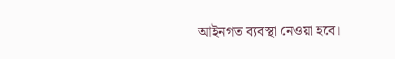আইনগত ব্যবস্থা নেওয়া হবে।